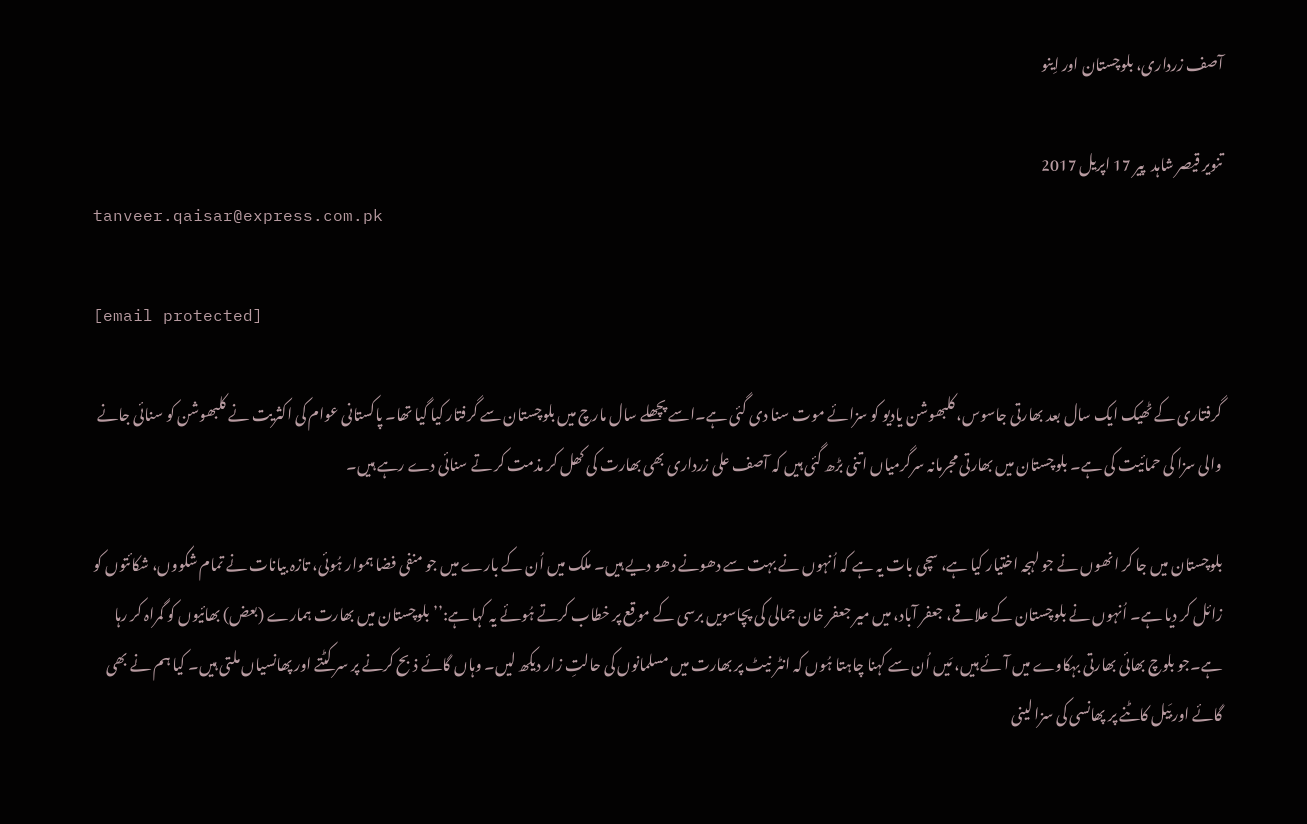آصف زرداری، بلوچستان اور اِینو

تنویر قیصر شاہد  پير 17 اپريل 2017
tanveer.qaisar@express.com.pk

[email protected]

گرفتاری کے ٹھیک ایک سال بعد بھارتی جاسوس، کلبھوشن یادیو کو سزائے موت سنا دی گئی ہے۔اسے پچھلے سال مارچ میں بلوچستان سے گرفتار کیا گیا تھا۔ پاکستانی عوام کی اکثریت نے کلبھوشن کو سنائی جانے والی سزا کی حمائیت کی ہے۔ بلوچستان میں بھارتی مجرمانہ سرگرمیاں اتنی بڑھ گئی ہیں کہ آصف علی زرداری بھی بھارت کی کھل کر مذمت کر تے سنائی دے رہے ہیں۔

بلوچستان میں جا کر انھوں نے جو لہجہ اختیار کیا ہے، سچی بات یہ ہے کہ اُنہوں نے بہت سے دھونے دھو دیے ہیں۔ ملک میں اُن کے بارے میں جو منفی فضا ہموار ہُوئی، تازہ بیانات نے تمام شکووں، شکائتوں کو زائل کر دیا ہے۔ اُنہوں نے بلوچستان کے علاقے، جعفر آباد، میں میر جعفر خان جمالی کی پچاسویں برسی کے موقع پر خطاب کرتے ہُوئے یہ کہا ہے:’’بلوچستان میں بھارت ہمارے (بعض) بھائیوں کو گمراہ کر رہا ہے۔جو بلوچ بھائی بھارتی بہکاوے میں آئے ہیں، مَیں اُن سے کہنا چاہتا ہُوں کہ انٹر نیٹ پر بھارت میں مسلمانوں کی حالتِ زار دیکھ لیں۔ وہاں گائے ذبح کرنے پر سر کٹتے اور پھانسیاں ملتی ہیں۔ کیا ہم نے بھی گائے اور بَیل کاٹنے پر پھانسی کی سزا لینی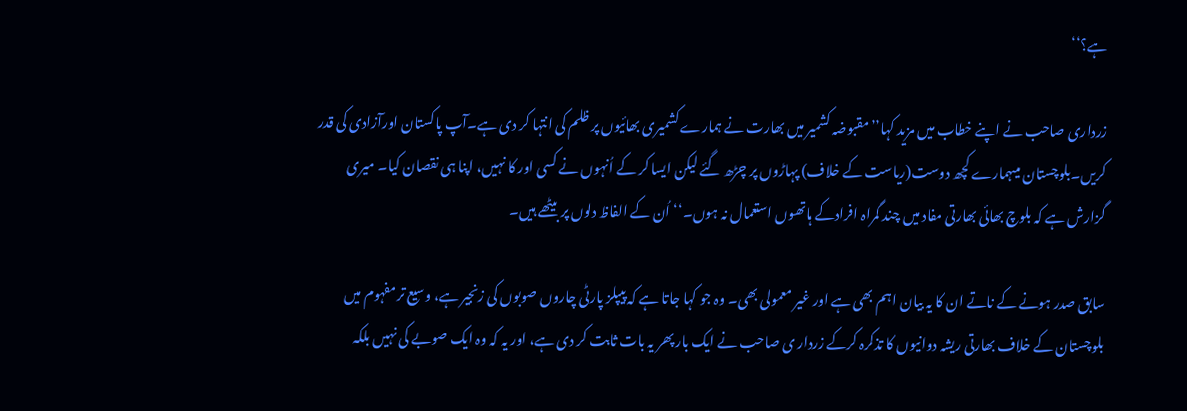ہے؟‘‘

زرداری صاحب نے اپنے خطاب میں مزید کہا’’مقبوضہ کشمیر میں بھارت نے ہمارے کشمیری بھائیوں پر ظلم کی انتہا کر دی ہے۔آپ پاکستان اورآزادی کی قدر کریں۔بلوچستان میںہمارے کچھ دوست(ریاست کے خلاف) پہاڑوں پر چڑھ گئے لیکن ایسا کر کے اُنہوں نے کسی اور کا نہیں، اپنا ہی نقصان کیا۔ میری گزارش ہے کہ بلوچ بھائی بھارتی مفاد میں چند گمراہ افرادکے ہاتھوں استعمال نہ ہوں۔‘‘اُن کے الفاظ دلوں پر بیٹھے ہیں۔

سابق صدر ہونے کے ناتے ان کا یہ بیان اہم بھی ہے اور غیر معمولی بھی۔ وہ جو کہا جاتا ہے کہ پیپلز پارٹی چاروں صوبوں کی زنجیر ہے، وسیع تر مفہوم میں بلوچستان کے خلاف بھارتی ریشہ دوانیوں کا تذکرہ کرکے زردار ی صاحب نے ایک بار پھر یہ بات ثابت کر دی ہے، اور یہ کہ وہ ایک صوبے کی نہیں بلکہ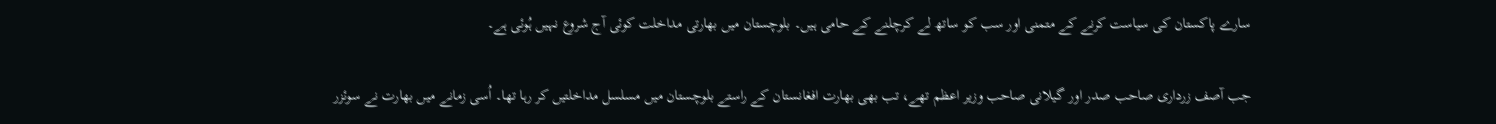سارے پاکستان کی سیاست کرنے کے متمنی اور سب کو ساتھ لے کرچلنے کے حامی ہیں۔ بلوچستان میں بھارتی مداخلت کوئی آج شروع نہیں ہُوئی ہے۔

جب آصف زرداری صاحب صدر اور گیلانی صاحب وزیر اعظم تھے، تب بھی بھارت افغانستان کے راستے بلوچستان میں مسلسل مداخلتیں کر رہا تھا۔ اُسی زمانے میں بھارت نے سوئزر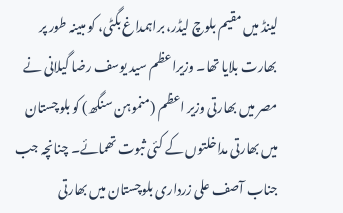لینڈ میں مقیم بلوچ لیڈر، براہمداغ بگٹی، کو مبینہ طور پر بھارت بلایا تھا۔ وزیراعظم سید یوسف رضا گیلانی نے مصر میں بھارتی وزیر اعظم (منموہن سنگھ) کو بلوچستان میں بھارتی مداخلتوں کے کئی ثبوت تھمائے۔ چنانچہ جب جناب آصف علی زرداری بلوچستان میں بھارتی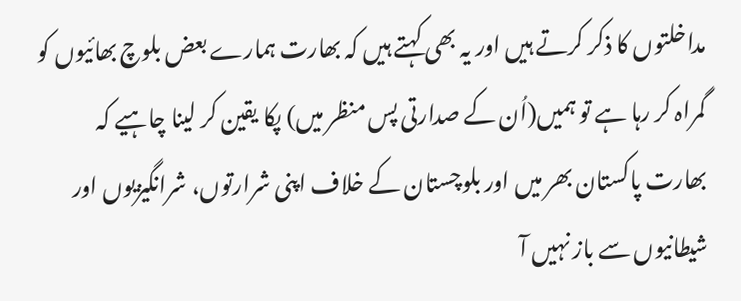مداخلتوں کا ذکر کرتے ہیں اور یہ بھی کہتے ہیں کہ بھارت ہمارے بعض بلوچ بھائیوں کو گمراہ کر رہا ہے تو ہمیں(اُن کے صدارتی پس منظر میں) پکا یقین کر لینا چاہیے کہ بھارت پاکستان بھر میں اور بلوچستان کے خلاف اپنی شرارتوں، شرانگیزیوں اور شیطانیوں سے باز نہیں آ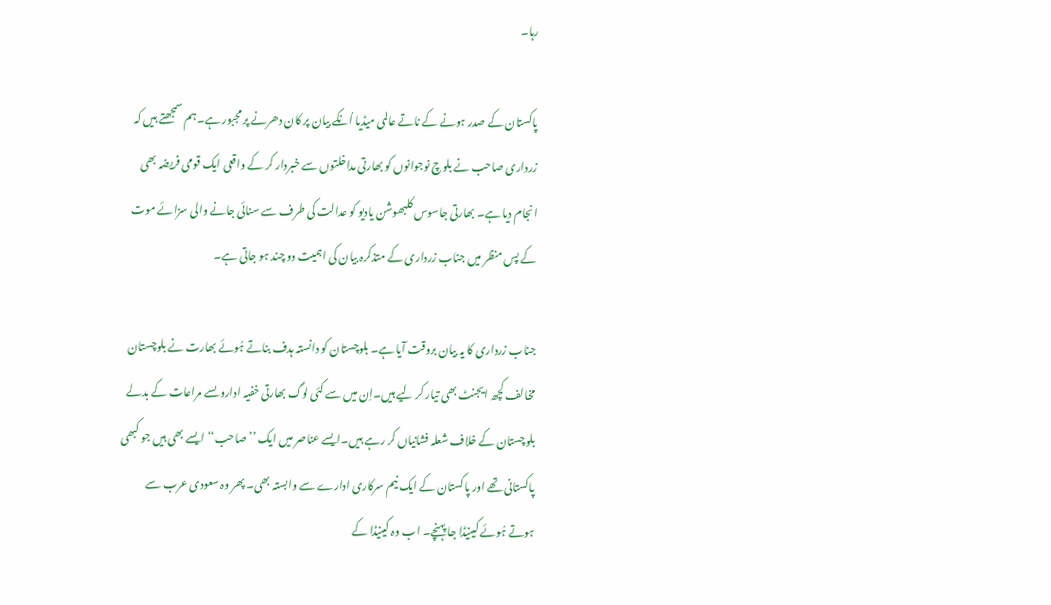رہا۔

پاکستان کے صدر ہونے کے ناتے عالمی میڈیا اُنکے بیان پر کان دھرنے پر مجبور ہے۔ہم سمجھتے ہیں کہ زرداری صاحب نے بلوچ نوجوانوں کو بھارتی مداخلتوں سے خبردار کر کے واقعی ایک قومی فریضہ بھی انجام دیا ہے۔ بھارتی جاسوس کلبھوشن یادیو کو عدالت کی طرف سے سنائی جانے والی سزائے موت کے پس منظر میں جناب زرداری کے متذکرہ بیان کی اہمیت دو چند ہو جاتی ہے۔

جناب زرداری کا یہ بیان بروقت آیا ہے۔ بلوچستان کو دانستہ ہدف بناتے ہُوئے بھارت نے بلوچستان مخالف کچھ ایجنٹ بھی تیار کر لیے ہیں۔اِن میں سے کئی لوگ بھارتی خفیہ اداروںسے مراعات کے بدلے بلوچستان کے خلاف شعلہ فشانیاں کر رہے ہیں۔ایسے عناصر میں ایک ’’صاحب‘‘ ایسے بھی ہیں جو کبھی پاکستانی تھے اور پاکستان کے ایک نیم سرکاری ادارے سے وابستہ بھی۔ پھر وہ سعودی عرب سے ہوتے ہُوئے کینیڈا جا پہنچے۔ اب وہ کینیڈا کے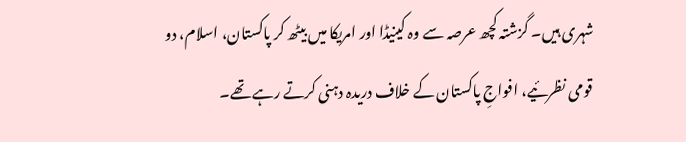شہری ہیں۔ گزشتہ کچھ عرصہ سے وہ کینیڈا اور امریکا میں بیٹھ کر پاکستان، اسلام، دو قومی نظرئیے، افواجِ پاکستان کے خلاف دریدہ دہنی کرتے رہے تھے۔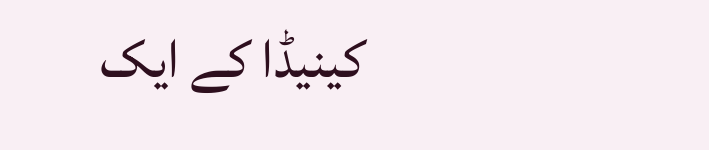کینیڈا کے ایک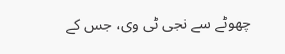چھوٹے سے نجی ٹی وی، جس کے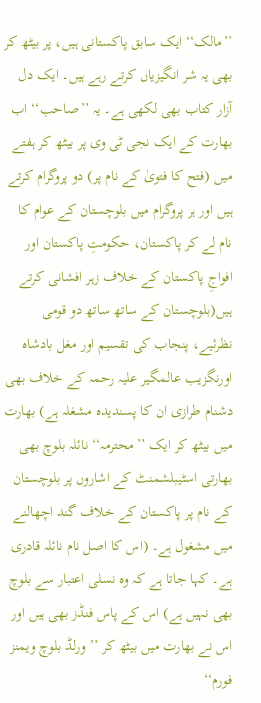’’مالک‘‘ ایک سابق پاکستانی ہیں، پر بیٹھ کر بھی یہ شر انگیزیاں کرتے رہے ہیں۔ ایک دل آزار کتاب بھی لکھی ہے۔ یہ ’’صاحب‘‘ اب بھارت کے ایک نجی ٹی وی پر بیٹھ کر ہفتے میں (فتح کا فتویٰ کے نام پر) دو پروگرام کرتے ہیں اور ہر پروگرام میں بلوچستان کے عوام کا نام لے کر پاکستان، حکومتِ پاکستان اور افواجِ پاکستان کے خلاف زہر افشانی کرتے ہیں(بلوچستان کے ساتھ ساتھ دو قومی نظرئیے، پنجاب کی تقسیم اور مغل بادشاہ اورنگزیب عالمگیر علیہ رحمہ کے خلاف بھی دشنام طرازی ان کا پسندیدہ مشغلہ ہے) بھارت میں بیٹھ کر ایک ’’محترمہ‘‘ نائلہ بلوچ بھی بھارتی اسٹیبلشمنٹ کے اشاروں پر بلوچستان کے نام پر پاکستان کے خلاف گند اچھالنے میں مشغول ہے۔ (اس کا اصل نام نائلہ قادری ہے۔ کہا جاتا ہے کہ وہ نسلی اعتبار سے بلوچ بھی نہیں ہے) اس کے پاس فنڈز بھی ہیں اور اس نے بھارت میں بیٹھ کر ’’ ورلڈ بلوچ ویمنز فورم‘‘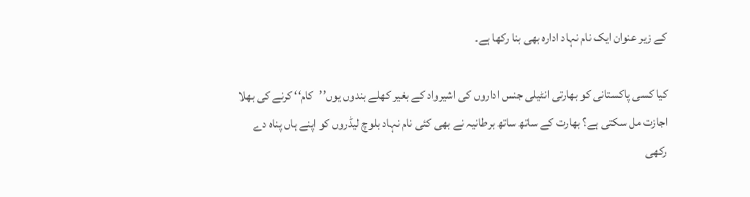کے زیر عنوان ایک نام نہاد ادارہ بھی بنا رکھا ہے۔

کیا کسی پاکستانی کو بھارتی انٹیلی جنس اداروں کی اشیرواد کے بغیر کھلے بندوں یوں’’کام‘‘ کرنے کی بھلا اجازت مل سکتی ہے؟ بھارت کے ساتھ ساتھ برطانیہ نے بھی کئی نام نہاد بلوچ لیڈروں کو اپنے ہاں پناہ دے رکھی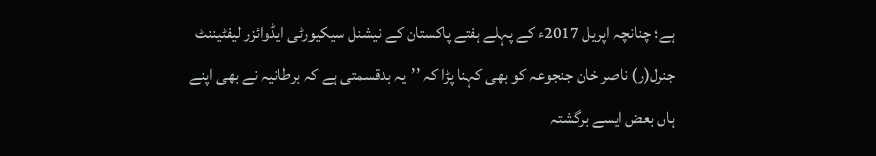ہے؛ چنانچہ اپریل 2017ء کے پہلے ہفتے پاکستان کے نیشنل سیکیورٹی ایڈوائزر لیفٹیننٹ جنرل(ر) ناصر خان جنجوعہ کو بھی کہنا پڑا کہ ’’یہ بدقسمتی ہے کہ برطانیہ نے بھی اپنے ہاں بعض ایسے برگشتہ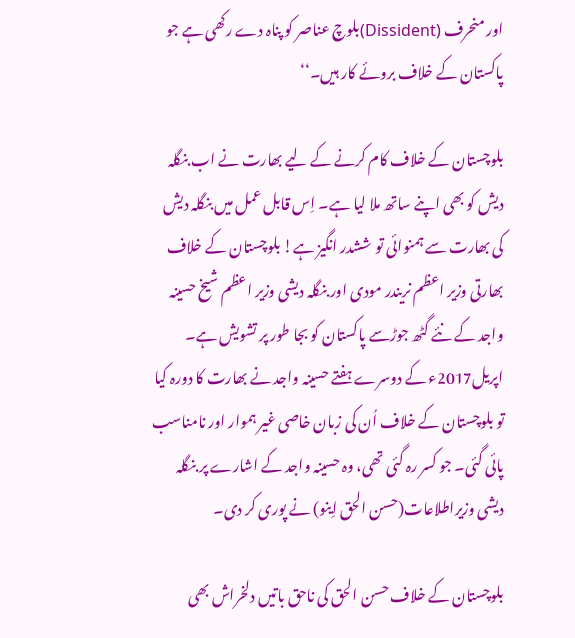اور منحرف (Dissident)بلوچ عناصر کو پناہ دے رکھی ہے جو پاکستان کے خلاف بروئے کار ہیں۔‘‘

بلوچستان کے خلاف کام کرنے کے لیے بھارت نے اب بنگلہ دیش کو بھی اپنے ساتھ ملا لیا ہے۔ اِس قابل عمل میں بنگلہ دیش کی بھارت سے ہمنوائی تو ششدر انگیز ہے! بلوچستان کے خلاف بھارتی وزیر اعظم نریندر مودی اور بنگلہ دیشی وزیر اعظم شیخ حسینہ واجد کے نئے گٹھ جوڑسے پاکستان کو بجا طور پر تشویش ہے۔ اپریل2017ء کے دوسرے ہفتے حسینہ واجد نے بھارت کا دورہ کیا تو بلوچستان کے خلاف اُن کی زبان خاصی غیر ہموار اور نامناسب پائی گئی۔ جو کسر رہ گئی تھی، وہ حسینہ واجد کے اشارے پر بنگلہ دیشی وزیراطلاعات(حسن الحق اِینو) نے پوری کر دی۔

بلوچستان کے خلاف حسن الحق کی ناحق باتیں دلخراش بھی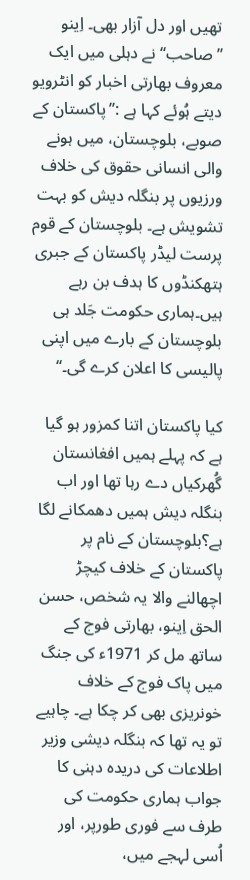تھیں اور دل آزار بھی۔ اِینو ’’صاحب‘‘ نے دہلی میں ایک معروف بھارتی اخبار کو انٹرویو دیتے ہُوئے کہا ہے :’’پاکستان کے صوبے، بلوچستان، میں ہونے والی انسانی حقوق کی خلاف ورزیوں پر بنگلہ دیش کو بہت تشویش ہے۔ بلوچستان کے قوم پرست لیڈر پاکستان کے جبری ہتھکنڈوں کا ہدف بن رہے ہیں۔ہماری حکومت جَلد ہی بلوچستان کے بارے میں اپنی پالیسی کا اعلان کرے گی۔‘‘

کیا پاکستان اتنا کمزور ہو گیا ہے کہ پہلے ہمیں افغانستان گُھرکیاں دے رہا تھا اور اب بنگلہ دیش ہمیں دھمکانے لگا ہے؟بلوچستان کے نام پر پاکستان کے خلاف کیچڑ اچھالنے والا یہ شخص، حسن الحق اِینو، بھارتی فوج کے ساتھ مل کر 1971ء کی جنگ میں پاک فوج کے خلاف خونریزی بھی کر چکا ہے۔ چاہیے تو یہ تھا کہ بنگلہ دیشی وزیر اطلاعات کی دریدہ دہنی کا جواب ہماری حکومت کی طرف سے فوری طورپر، اور اُسی لہجے میں،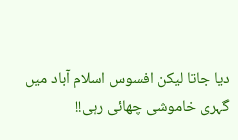دیا جاتا لیکن افسوس اسلام آباد میں گہری خاموشی چھائی رہی!!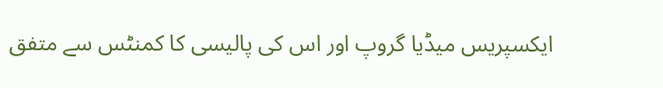ایکسپریس میڈیا گروپ اور اس کی پالیسی کا کمنٹس سے متفق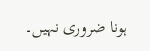ہونا ضروری نہیں۔